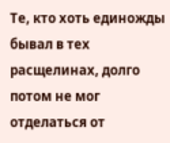Те, кто хоть единожды бывал в тех расщелинах, долго потом не мог отделаться от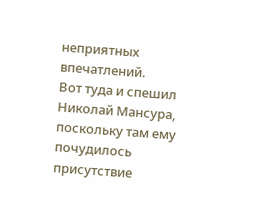неприятных впечатлений.
Вот туда и спешил Николай Мансура, поскольку там ему почудилось присутствие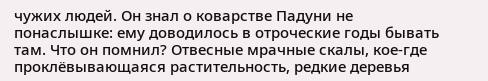чужих людей. Он знал о коварстве Падуни не понаслышке: ему доводилось в отроческие годы бывать там. Что он помнил? Отвесные мрачные скалы, кое-где проклёвывающаяся растительность, редкие деревья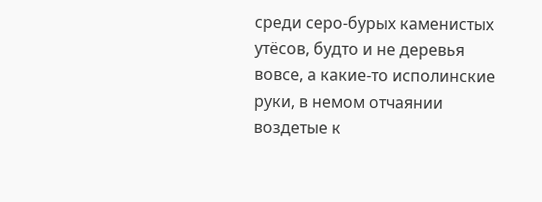среди серо-бурых каменистых утёсов, будто и не деревья вовсе, а какие-то исполинские руки, в немом отчаянии воздетые к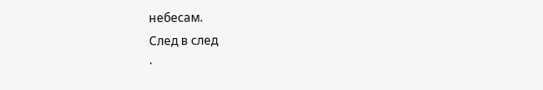небесам.
След в след
·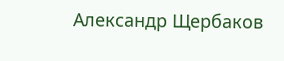Александр Щербаков